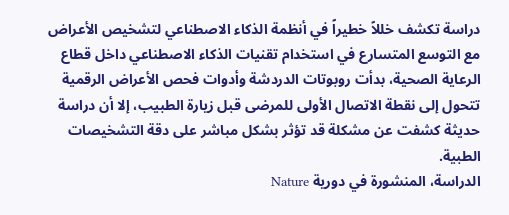دراسة تكشف خللاً خطيراً في أنظمة الذكاء الاصطناعي لتشخيص الأعراض
مع التوسع المتسارع في استخدام تقنيات الذكاء الاصطناعي داخل قطاع الرعاية الصحية، بدأت روبوتات الدردشة وأدوات فحص الأعراض الرقمية تتحول إلى نقطة الاتصال الأولى للمرضى قبل زيارة الطبيب، إلا أن دراسة حديثة كشفت عن مشكلة قد تؤثر بشكل مباشر على دقة التشخيصات الطبية.
الدراسة، المنشورة في دورية Nature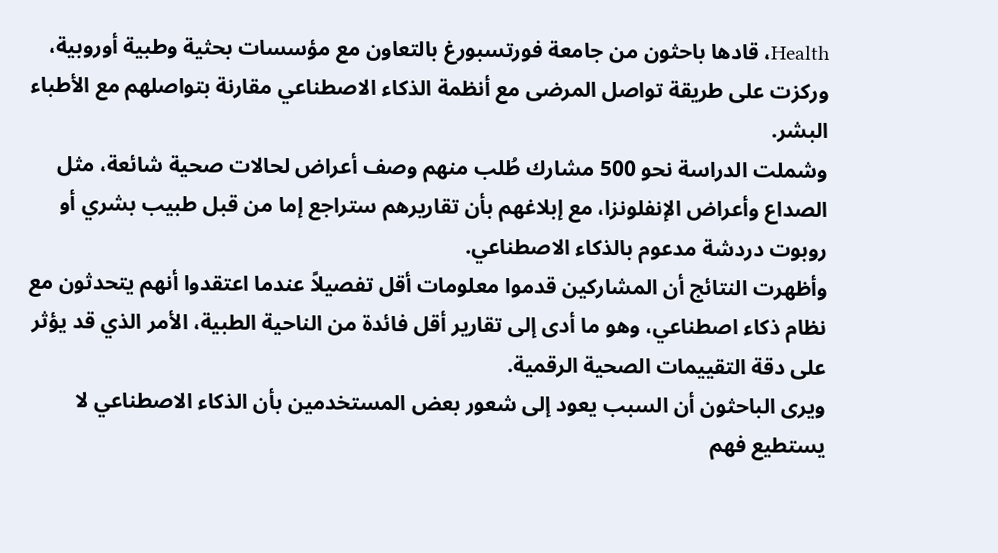Health، قادها باحثون من جامعة فورتسبورغ بالتعاون مع مؤسسات بحثية وطبية أوروبية، وركزت على طريقة تواصل المرضى مع أنظمة الذكاء الاصطناعي مقارنة بتواصلهم مع الأطباء البشر.
وشملت الدراسة نحو 500 مشارك طُلب منهم وصف أعراض لحالات صحية شائعة، مثل الصداع وأعراض الإنفلونزا، مع إبلاغهم بأن تقاريرهم ستراجع إما من قبل طبيب بشري أو روبوت دردشة مدعوم بالذكاء الاصطناعي.
وأظهرت النتائج أن المشاركين قدموا معلومات أقل تفصيلاً عندما اعتقدوا أنهم يتحدثون مع نظام ذكاء اصطناعي، وهو ما أدى إلى تقارير أقل فائدة من الناحية الطبية، الأمر الذي قد يؤثر على دقة التقييمات الصحية الرقمية.
ويرى الباحثون أن السبب يعود إلى شعور بعض المستخدمين بأن الذكاء الاصطناعي لا يستطيع فهم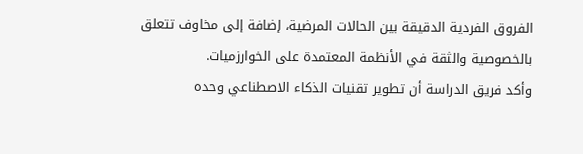الفروق الفردية الدقيقة بين الحالات المرضية، إضافة إلى مخاوف تتعلق بالخصوصية والثقة في الأنظمة المعتمدة على الخوارزميات.
وأكد فريق الدراسة أن تطوير تقنيات الذكاء الاصطناعي وحده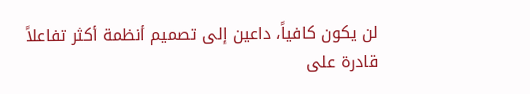لن يكون كافياً، داعين إلى تصميم أنظمة أكثر تفاعلاً قادرة على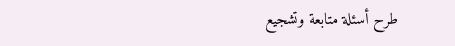طرح أسئلة متابعة وتشجيع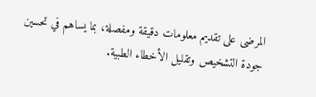المرضى على تقديم معلومات دقيقة ومفصلة، بما يساهم في تحسين جودة التشخيص وتقليل الأخطاء الطبية.